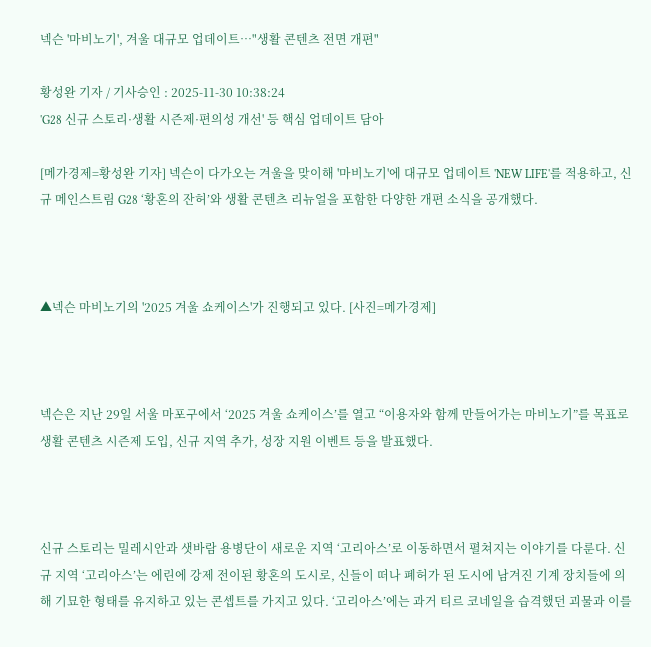넥슨 '마비노기', 겨울 대규모 업데이트…"생활 콘텐츠 전면 개편"

황성완 기자 / 기사승인 : 2025-11-30 10:38:24
'G28 신규 스토리·생활 시즌제·편의성 개선' 등 핵심 업데이트 담아

[메가경제=황성완 기자] 넥슨이 다가오는 겨울을 맞이해 '마비노기'에 대규모 업데이트 'NEW LIFE'를 적용하고, 신규 메인스트림 G28 ‘황혼의 잔허’와 생활 콘텐츠 리뉴얼을 포함한 다양한 개편 소식을 공개했다.



▲넥슨 마비노기의 '2025 겨울 쇼케이스'가 진행되고 있다. [사진=메가경제]



넥슨은 지난 29일 서울 마포구에서 ‘2025 겨울 쇼케이스’를 열고 “이용자와 함께 만들어가는 마비노기”를 목표로 생활 콘텐츠 시즌제 도입, 신규 지역 추가, 성장 지원 이벤트 등을 발표했다.



신규 스토리는 밀레시안과 샛바람 용병단이 새로운 지역 ‘고리아스’로 이동하면서 펼쳐지는 이야기를 다룬다. 신규 지역 ‘고리아스’는 에린에 강제 전이된 황혼의 도시로, 신들이 떠나 폐허가 된 도시에 남겨진 기계 장치들에 의해 기묘한 형태를 유지하고 있는 콘셉트를 가지고 있다. ‘고리아스’에는 과거 티르 코네일을 습격했던 괴물과 이를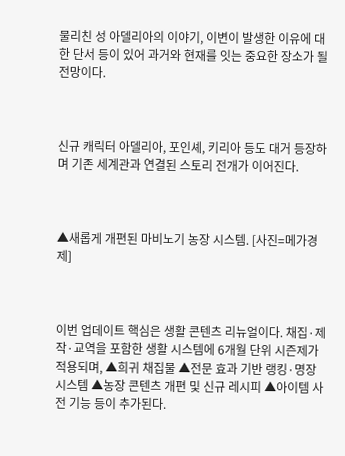물리친 성 아델리아의 이야기, 이변이 발생한 이유에 대한 단서 등이 있어 과거와 현재를 잇는 중요한 장소가 될 전망이다.



신규 캐릭터 아델리아, 포인셰, 키리아 등도 대거 등장하며 기존 세계관과 연결된 스토리 전개가 이어진다.



▲새롭게 개편된 마비노기 농장 시스템. [사진=메가경제]



이번 업데이트 핵심은 생활 콘텐츠 리뉴얼이다. 채집·제작·교역을 포함한 생활 시스템에 6개월 단위 시즌제가 적용되며, ▲희귀 채집물 ▲전문 효과 기반 랭킹·명장 시스템 ▲농장 콘텐츠 개편 및 신규 레시피 ▲아이템 사전 기능 등이 추가된다.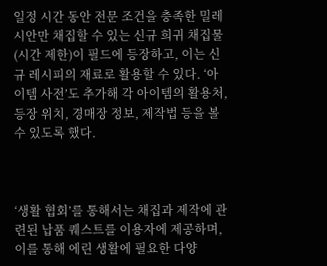일정 시간 동안 전문 조건을 충족한 밀레시안만 채집할 수 있는 신규 희귀 채집물(시간 제한)이 필드에 등장하고, 이는 신규 레시피의 재료로 활용할 수 있다. ‘아이템 사전’도 추가해 각 아이템의 활용처, 등장 위치, 경매장 정보, 제작법 등을 볼 수 있도록 했다.



‘생활 협회’를 통해서는 채집과 제작에 관련된 납품 퀘스트를 이용자에 제공하며, 이를 통해 에린 생활에 필요한 다양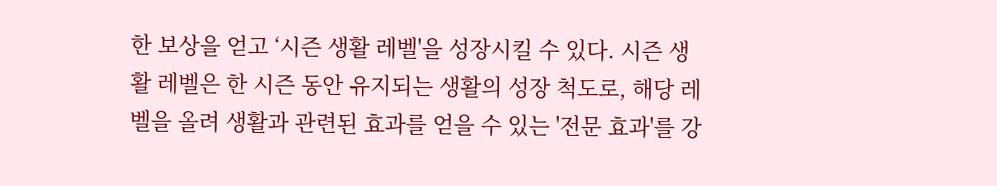한 보상을 얻고 ‘시즌 생활 레벨'을 성장시킬 수 있다. 시즌 생활 레벨은 한 시즌 동안 유지되는 생활의 성장 척도로, 해당 레벨을 올려 생활과 관련된 효과를 얻을 수 있는 '전문 효과'를 강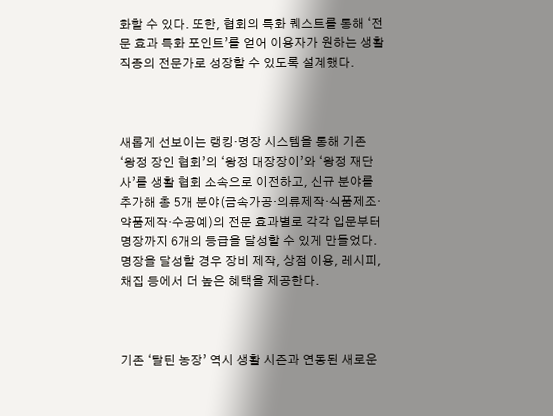화할 수 있다. 또한, 협회의 특화 퀘스트를 통해 ‘전문 효과 특화 포인트’를 얻어 이용자가 원하는 생활 직종의 전문가로 성장할 수 있도록 설계했다.



새롭게 선보이는 랭킹·명장 시스템을 통해 기존 ‘왕정 장인 협회’의 ‘왕정 대장장이’와 ‘왕정 재단사’를 생활 협회 소속으로 이전하고, 신규 분야를 추가해 총 5개 분야(금속가공·의류제작·식품제조·약품제작·수공예)의 전문 효과별로 각각 입문부터 명장까지 6개의 등급을 달성할 수 있게 만들었다. 명장을 달성할 경우 장비 제작, 상점 이용, 레시피, 채집 등에서 더 높은 혜택을 제공한다.



기존 ‘탈틴 농장’ 역시 생활 시즌과 연동된 새로운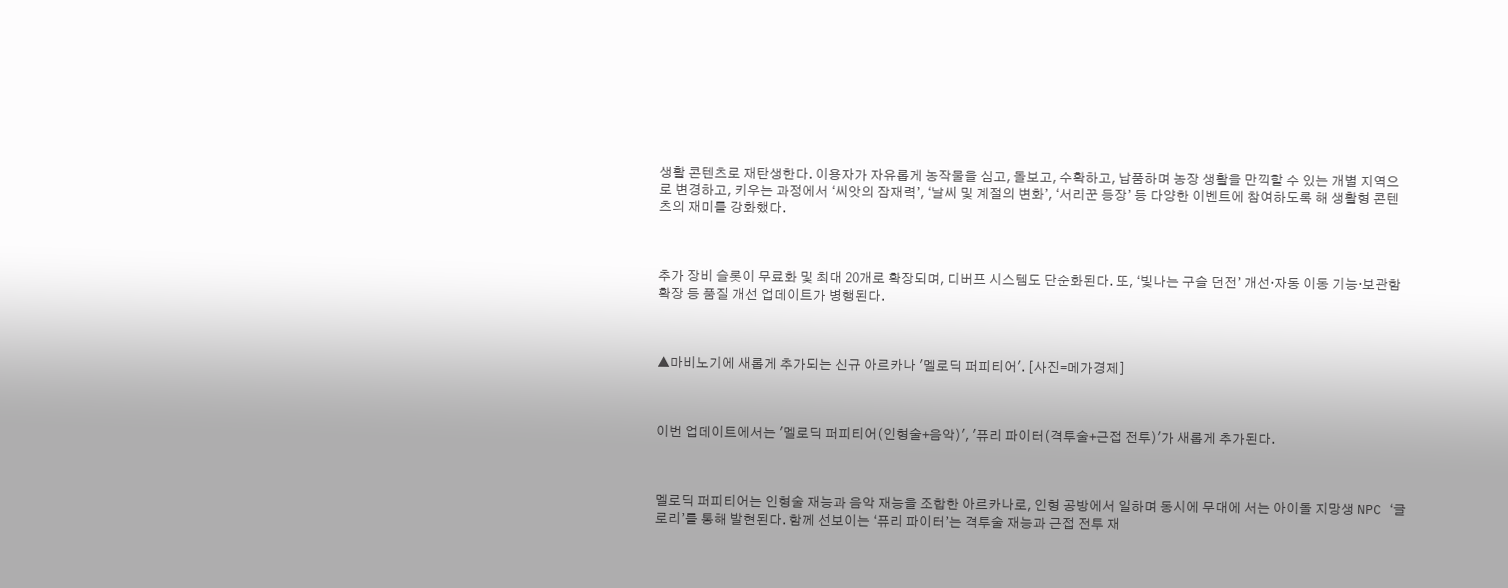생활 콘텐츠로 재탄생한다. 이용자가 자유롭게 농작물을 심고, 돌보고, 수확하고, 납품하며 농장 생활을 만끽할 수 있는 개별 지역으로 변경하고, 키우는 과정에서 ‘씨앗의 잠재력’, ‘날씨 및 계절의 변화’, ‘서리꾼 등장’ 등 다양한 이벤트에 참여하도록 해 생활형 콘텐츠의 재미를 강화했다.



추가 장비 슬롯이 무료화 및 최대 20개로 확장되며, 디버프 시스템도 단순화된다. 또, ‘빛나는 구슬 던전’ 개선·자동 이동 기능·보관함 확장 등 품질 개선 업데이트가 병행된다.



▲마비노기에 새롭게 추가되는 신규 아르카나 '멜로딕 퍼피티어'. [사진=메가경제]



이번 업데이트에서는 '멜로딕 퍼피티어(인형술+음악)', '퓨리 파이터(격투술+근접 전투)'가 새롭게 추가된다.



멜로딕 퍼피티어는 인형술 재능과 음악 재능을 조합한 아르카나로, 인형 공방에서 일하며 동시에 무대에 서는 아이돌 지망생 NPC ‘글로리’를 통해 발현된다. 함께 선보이는 ‘퓨리 파이터’는 격투술 재능과 근접 전투 재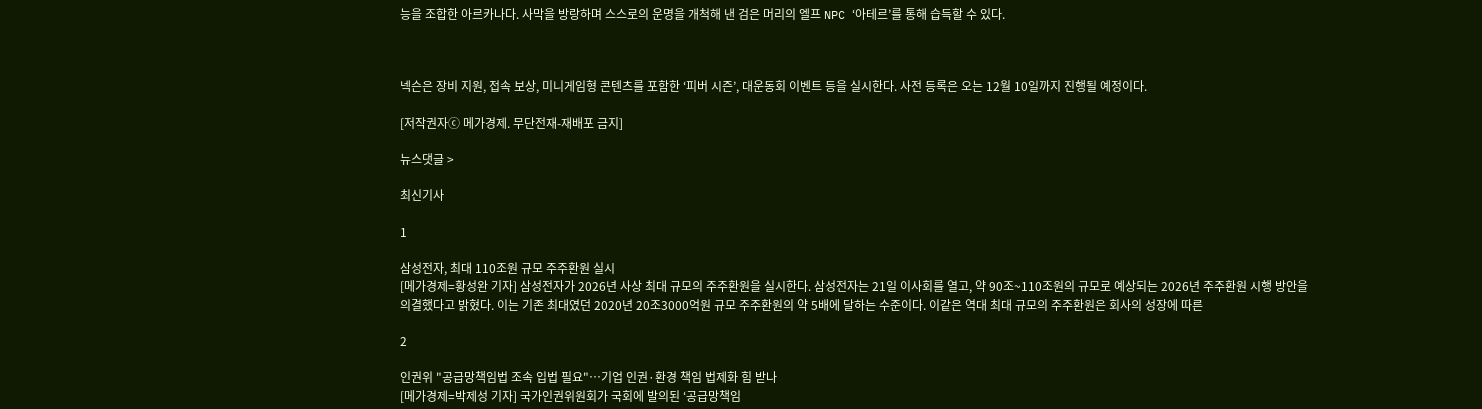능을 조합한 아르카나다. 사막을 방랑하며 스스로의 운명을 개척해 낸 검은 머리의 엘프 NPC ‘아테르’를 통해 습득할 수 있다.



넥슨은 장비 지원, 접속 보상, 미니게임형 콘텐츠를 포함한 ‘피버 시즌’, 대운동회 이벤트 등을 실시한다. 사전 등록은 오는 12월 10일까지 진행될 예정이다.

[저작권자ⓒ 메가경제. 무단전재-재배포 금지]

뉴스댓글 >

최신기사

1

삼성전자, 최대 110조원 규모 주주환원 실시
[메가경제=황성완 기자] 삼성전자가 2026년 사상 최대 규모의 주주환원을 실시한다. 삼성전자는 21일 이사회를 열고, 약 90조~110조원의 규모로 예상되는 2026년 주주환원 시행 방안을 의결했다고 밝혔다. 이는 기존 최대였던 2020년 20조3000억원 규모 주주환원의 약 5배에 달하는 수준이다. 이같은 역대 최대 규모의 주주환원은 회사의 성장에 따른

2

인권위 "공급망책임법 조속 입법 필요"…기업 인권·환경 책임 법제화 힘 받나
[메가경제=박제성 기자] 국가인권위원회가 국회에 발의된 ‘공급망책임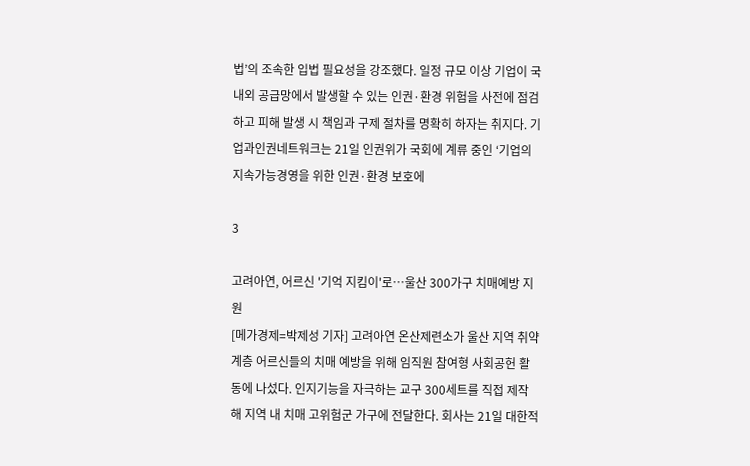법’의 조속한 입법 필요성을 강조했다. 일정 규모 이상 기업이 국내외 공급망에서 발생할 수 있는 인권·환경 위험을 사전에 점검하고 피해 발생 시 책임과 구제 절차를 명확히 하자는 취지다. 기업과인권네트워크는 21일 인권위가 국회에 계류 중인 ‘기업의 지속가능경영을 위한 인권·환경 보호에

3

고려아연, 어르신 '기억 지킴이'로…울산 300가구 치매예방 지원
[메가경제=박제성 기자] 고려아연 온산제련소가 울산 지역 취약계층 어르신들의 치매 예방을 위해 임직원 참여형 사회공헌 활동에 나섰다. 인지기능을 자극하는 교구 300세트를 직접 제작해 지역 내 치매 고위험군 가구에 전달한다. 회사는 21일 대한적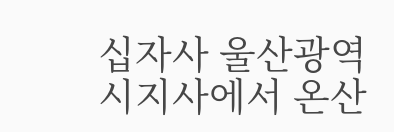십자사 울산광역시지사에서 온산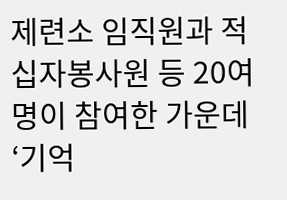제련소 임직원과 적십자봉사원 등 20여명이 참여한 가운데 ‘기억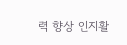력 향상 인지활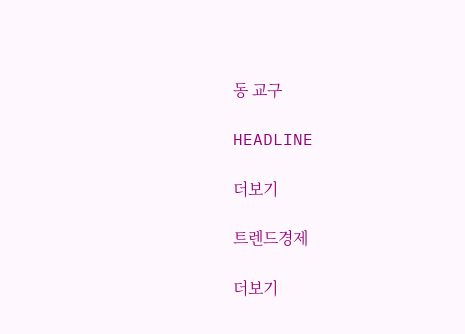동 교구

HEADLINE

더보기

트렌드경제

더보기